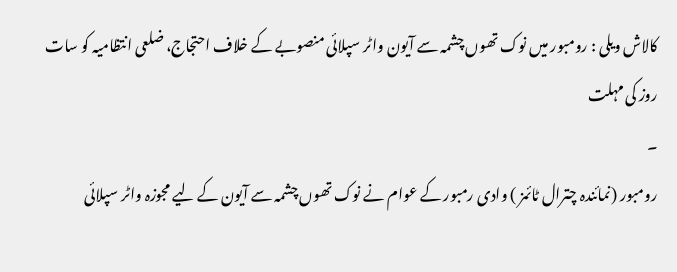کالاش ویلی : رومبور میں نوک تھوں چشمہ سے آیون واٹر سپلائی منصوبے کے خلاف احتجاج، ضلعی انتظامیہ کو سات روز کی مہلت
۔
رومبور (نمائندہ چترال ٹائمز ) وادی رمبور کے عوام نے نوک تھوں چشمہ سے آیون کے لیے مجوزہ واٹر سپلائی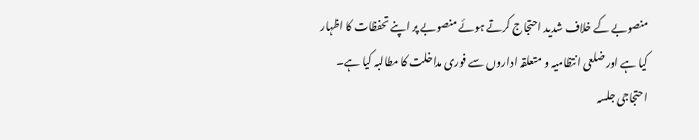منصوبے کے خلاف شدید احتجاج کرتے ہوئے منصوبے پر اپنے تحفظات کا اظہار کیا ہے اور ضلعی انتظامیہ و متعلقہ اداروں سے فوری مداخلت کا مطالبہ کیا ہے۔
احتجاجی جلسہ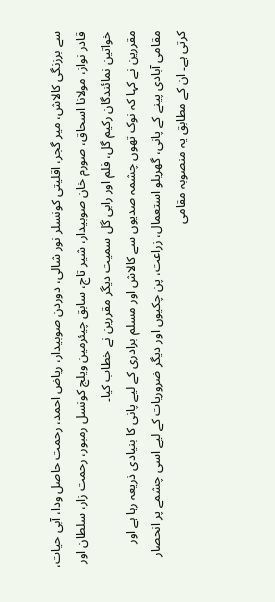سے برزنگی کالاش، میر گجر، اقلیتی کونسلر نور شالی، دوردن صوبیدار، ریاض احمد، رحمت حاصل ودا، آبی حیات، قادر نواز، مولانا اسحاق، صورم خان صوبیدار، شیر تاج، سابق چیئرمین ویلج کونسل رمبور، رحمت زار، سلطان اور خواتین نمائندگان رکیم گل، فلم اور رابی گل سمیت دیگر مقررین نے خطاب کیا۔
مقررین نے کہا کہ نوک تھوں چشمہ صدیوں سے کالاش اور مسلم برادری کے لیے پانی کا بنیادی ذریعہ رہا ہے اور مقامی آبادی پینے کے پانی، گھریلو استعمال، زراعت، پن چکیوں اور دیگر ضروریات کے لیے اسی چشمے پر انحصار کرتی ہے۔ ان کے مطابق یہ منصوبہ مقامی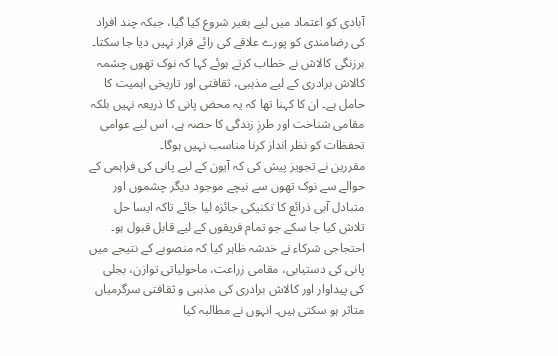آبادی کو اعتماد میں لیے بغیر شروع کیا گیا، جبکہ چند افراد کی رضامندی کو پورے علاقے کی رائے قرار نہیں دیا جا سکتا۔
برزنگی کالاش نے خطاب کرتے ہوئے کہا کہ نوک تھوں چشمہ کالاش برادری کے لیے مذہبی، ثقافتی اور تاریخی اہمیت کا حامل ہے۔ ان کا کہنا تھا کہ یہ محض پانی کا ذریعہ نہیں بلکہ مقامی شناخت اور طرزِ زندگی کا حصہ ہے، اس لیے عوامی تحفظات کو نظر انداز کرنا مناسب نہیں ہوگا۔
مقررین نے تجویز پیش کی کہ آیون کے لیے پانی کی فراہمی کے حوالے سے نوک تھوں سے نیچے موجود دیگر چشموں اور متبادل آبی ذرائع کا تکنیکی جائزہ لیا جائے تاکہ ایسا حل تلاش کیا جا سکے جو تمام فریقوں کے لیے قابل قبول ہو۔
احتجاجی شرکاء نے خدشہ ظاہر کیا کہ منصوبے کے نتیجے میں پانی کی دستیابی، مقامی زراعت، ماحولیاتی توازن، بجلی کی پیداوار اور کالاش برادری کی مذہبی و ثقافتی سرگرمیاں متاثر ہو سکتی ہیں۔ انہوں نے مطالبہ کیا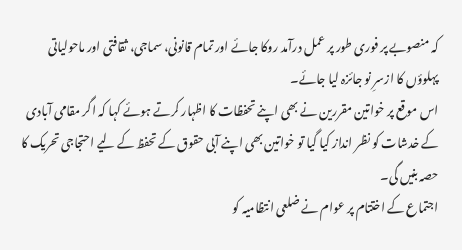کہ منصوبے پر فوری طور پر عمل درآمد روکا جائے اور تمام قانونی، سماجی، ثقافتی اور ماحولیاتی پہلوؤں کا ازسرِ نو جائزہ لیا جائے۔
اس موقع پر خواتین مقررین نے بھی اپنے تحفظات کا اظہار کرتے ہوئے کہا کہ اگر مقامی آبادی کے خدشات کو نظر انداز کیا گیا تو خواتین بھی اپنے آبی حقوق کے تحفظ کے لیے احتجاجی تحریک کا حصہ بنیں گی۔
اجتماع کے اختتام پر عوام نے ضلعی انتظامیہ کو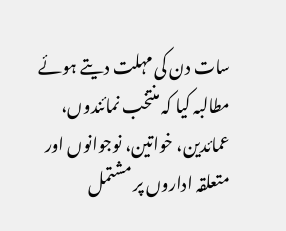سات دن کی مہلت دیتے ہوئے مطالبہ کیا کہ منتخب نمائندوں، عمائدین، خواتین، نوجوانوں اور متعلقہ اداروں پر مشتمل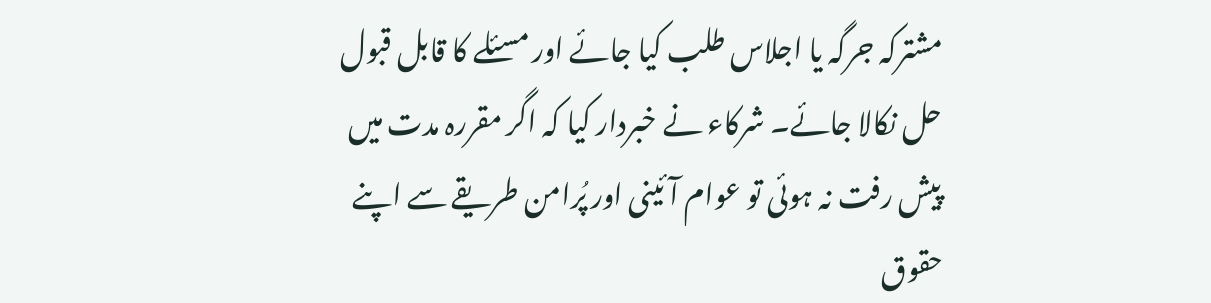مشترکہ جرگہ یا اجلاس طلب کیا جائے اور مسئلے کا قابل قبول حل نکالا جائے۔ شرکاء نے خبردار کیا کہ اگر مقررہ مدت میں پیش رفت نہ ہوئی تو عوام آئینی اور پُرامن طریقے سے اپنے حقوق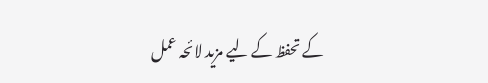کے تحفظ کے لیے مزید لائحہ عمل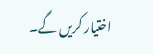اختیار کریں گے۔